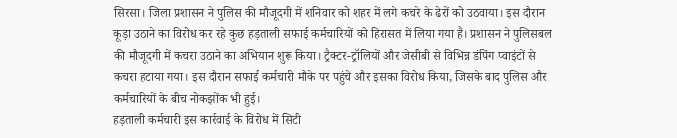सिरसा। जिला प्रशासन ने पुलिस की मौजूदगी में शनिवार को शहर में लगे कचरे के ढेरों को उठवाया। इस दौरान कूड़ा उठाने का विरोध कर रहे कुछ हड़ताली सफाई कर्मचारियों को हिरासत में लिया गया है। प्रशासन ने पुलिसबल की मौजूदगी में कचरा उठाने का अभियान शुरू किया। ट्रैक्टर-ट्रॉलियों और जेसीबी से विभिन्न डंपिंग प्वाइंटों से कचरा हटाया गया। इस दौरान सफाई कर्मचारी मौके पर पहुंचे और इसका विरोध किया, जिसके बाद पुलिस और कर्मचारियों के बीच नोकझोंक भी हुई।
हड़ताली कर्मचारी इस कार्रवाई के विरोध में सिटी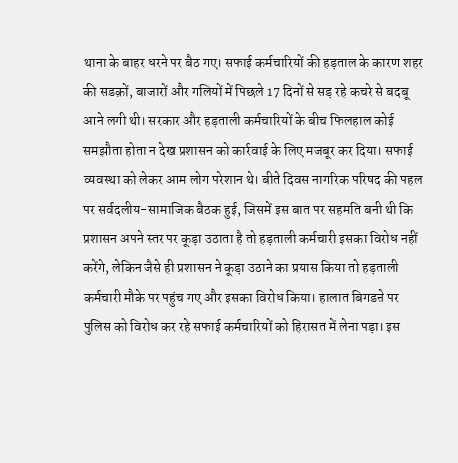थाना के बाहर धरने पर बैठ गए। सफाई कर्मचारियों की हड़ताल के कारण शहर की सडक़ों, बाजारों और गलियों में पिछले 17 दिनों से सड़ रहे कचरे से बदबू आने लगी थी। सरकार और हड़ताली कर्मचारियों के बीच फिलहाल कोई समझौता होता न देख प्रशासन को कार्रवाई के लिए मजबूर कर दिया। सफाई व्यवस्था को लेकर आम लोग परेशान थे। बीते दिवस नागरिक परिषद की पहल पर सर्वदलीय-सामाजिक बैठक हुई, जिसमें इस बात पर सहमति बनी थी कि प्रशासन अपने स्तर पर कूड़ा उठाता है तो हड़ताली कर्मचारी इसका विरोध नहीं करेंगे, लेकिन जैसे ही प्रशासन ने कूड़ा उठाने का प्रयास किया तो हड़ताली कर्मचारी मौके पर पहुंच गए और इसका विरोध किया। हालात बिगडऩे पर पुलिस को विरोध कर रहे सफाई कर्मचारियों को हिरासत में लेना पड़ा। इस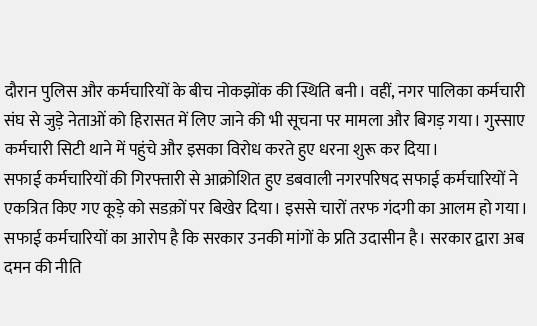दौरान पुलिस और कर्मचारियों के बीच नोकझोंक की स्थिति बनी। वहीं, नगर पालिका कर्मचारी संघ से जुड़े नेताओं को हिरासत में लिए जाने की भी सूचना पर मामला और बिगड़ गया। गुस्साए कर्मचारी सिटी थाने में पहुंचे और इसका विरोध करते हुए धरना शुरू कर दिया।
सफाई कर्मचारियों की गिरफ्तारी से आक्रोशित हुए डबवाली नगरपरिषद सफाई कर्मचारियों ने एकत्रित किए गए कूड़े को सडक़ों पर बिखेर दिया। इससे चारों तरफ गंदगी का आलम हो गया। सफाई कर्मचारियों का आरोप है कि सरकार उनकी मांगों के प्रति उदासीन है। सरकार द्वारा अब दमन की नीति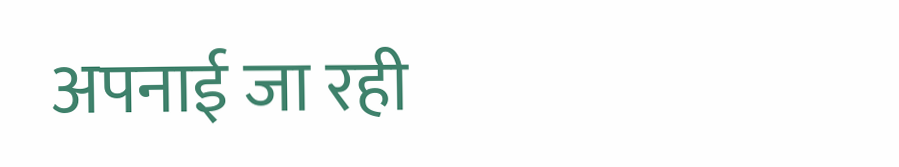अपनाई जा रही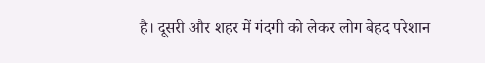है। दूसरी और शहर में गंदगी को लेकर लोग बेहद परेशान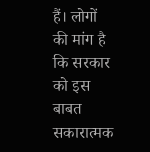हैं। लोगों की मांग है कि सरकार को इस बाबत सकारात्मक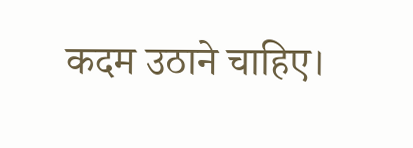कदम उठाने चाहिए।